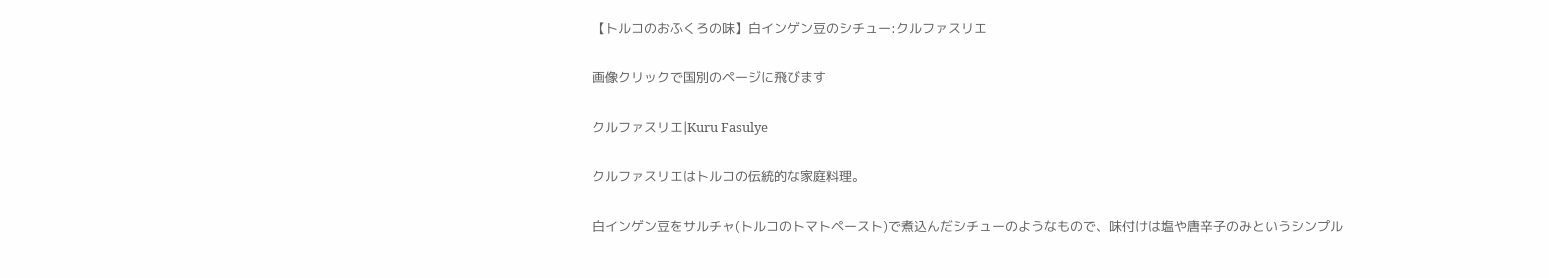【トルコのおふくろの味】白インゲン豆のシチュー:クルファスリエ

画像クリックで国別のページに飛びます

クルファスリエ|Kuru Fasulye

クルファスリエはトルコの伝統的な家庭料理。

白インゲン豆をサルチャ(トルコのトマトペースト)で煮込んだシチューのようなもので、味付けは塩や唐辛子のみというシンプル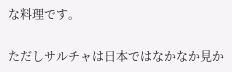な料理です。

ただしサルチャは日本ではなかなか見か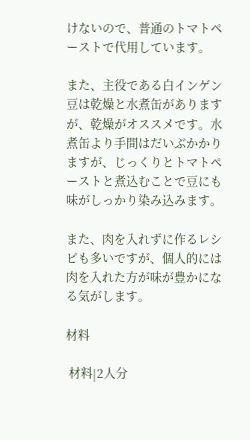けないので、普通のトマトペーストで代用しています。

また、主役である白インゲン豆は乾燥と水煮缶がありますが、乾燥がオススメです。水煮缶より手間はだいぶかかりますが、じっくりとトマトペーストと煮込むことで豆にも味がしっかり染み込みます。

また、肉を入れずに作るレシピも多いですが、個人的には肉を入れた方が味が豊かになる気がします。

材料

 材料|2人分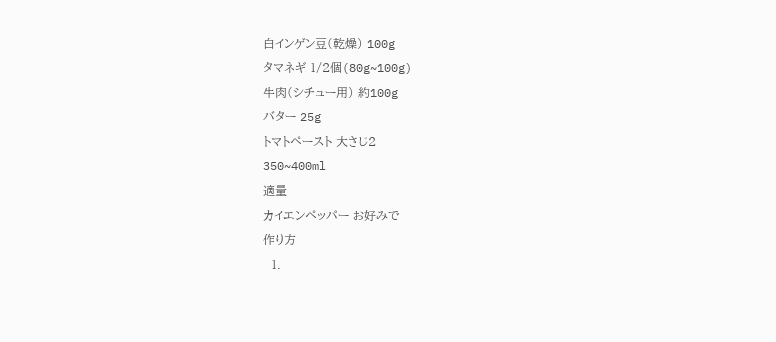白インゲン豆(乾燥) 100g
タマネギ 1/2個(80g~100g)
牛肉(シチュー用) 約100g
バター 25g
トマトペースト 大さじ2
350~400ml
適量
カイエンペッパー お好みで
作り方
  1.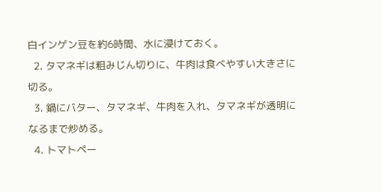白インゲン豆を約6時間、水に浸けておく。
  2. タマネギは粗みじん切りに、牛肉は食べやすい大きさに切る。
  3. 鍋にバター、タマネギ、牛肉を入れ、タマネギが透明になるまで炒める。
  4. トマトペー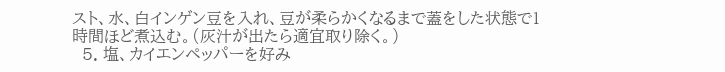スト、水、白インゲン豆を入れ、豆が柔らかくなるまで蓋をした状態で1時間ほど煮込む。(灰汁が出たら適宜取り除く。)
  5. 塩、カイエンペッパーを好み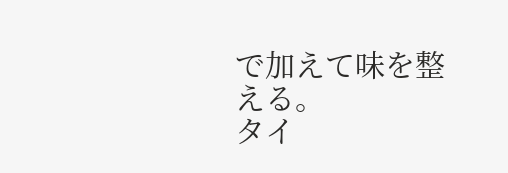で加えて味を整える。
タイ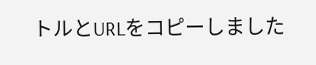トルとURLをコピーしました